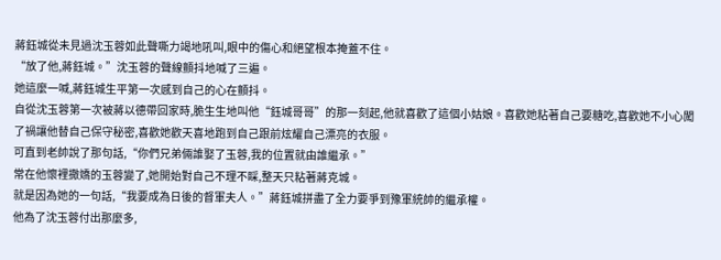蔣鈺城從未見過沈玉蓉如此聲嘶力竭地吼叫,眼中的傷心和絕望根本掩蓋不住。
“放了他,蔣鈺城。”沈玉蓉的聲線顫抖地喊了三遍。
她這麼一喊,蔣鈺城生平第一次感到自己的心在顫抖。
自從沈玉蓉第一次被蔣以德帶回家時,脆生生地叫他“鈺城哥哥”的那一刻起,他就喜歡了這個小姑娘。喜歡她粘著自己要糖吃,喜歡她不小心闖了禍讓他替自己保守秘密,喜歡她歡天喜地跑到自己跟前炫耀自己漂亮的衣服。
可直到老帥說了那句話,“你們兄弟倆誰娶了玉蓉,我的位置就由誰繼承。”
常在他懷裡撒嬌的玉蓉變了,她開始對自己不理不睬,整天只粘著蔣克城。
就是因為她的一句話,“我要成為日後的督軍夫人。”蔣鈺城拼盡了全力要爭到豫軍統帥的繼承權。
他為了沈玉蓉付出那麼多,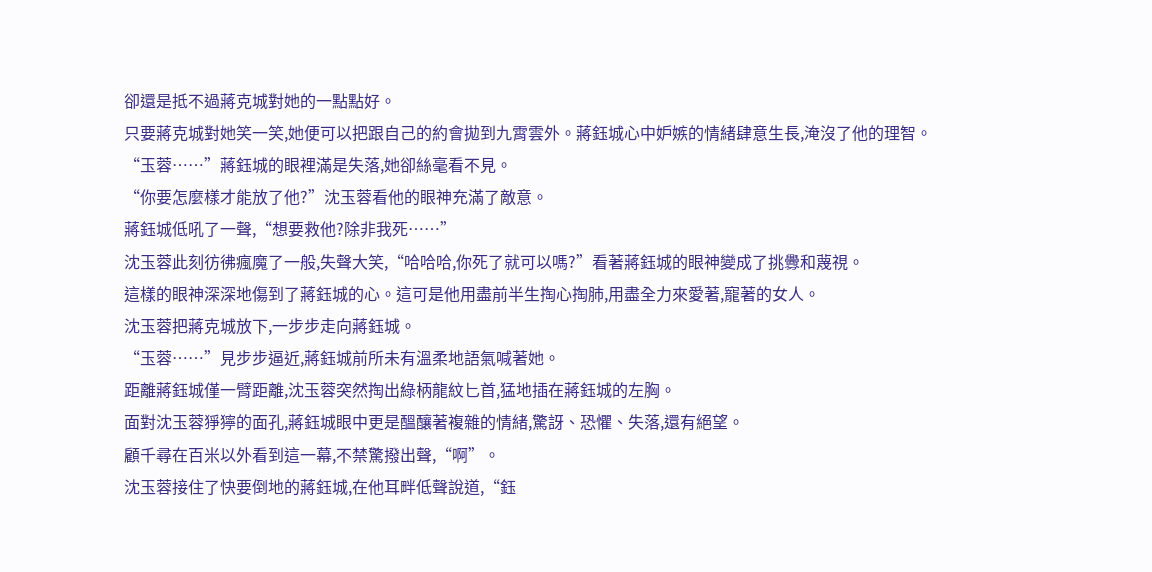卻還是抵不過蔣克城對她的一點點好。
只要蔣克城對她笑一笑,她便可以把跟自己的約會拋到九霄雲外。蔣鈺城心中妒嫉的情緒肆意生長,淹沒了他的理智。
“玉蓉……”蔣鈺城的眼裡滿是失落,她卻絲毫看不見。
“你要怎麼樣才能放了他?”沈玉蓉看他的眼神充滿了敵意。
蔣鈺城低吼了一聲,“想要救他?除非我死……”
沈玉蓉此刻彷彿瘋魔了一般,失聲大笑,“哈哈哈,你死了就可以嗎?”看著蔣鈺城的眼神變成了挑釁和蔑視。
這樣的眼神深深地傷到了蔣鈺城的心。這可是他用盡前半生掏心掏肺,用盡全力來愛著,寵著的女人。
沈玉蓉把蔣克城放下,一步步走向蔣鈺城。
“玉蓉……”見步步逼近,蔣鈺城前所未有溫柔地語氣喊著她。
距離蔣鈺城僅一臂距離,沈玉蓉突然掏出綠柄龍紋匕首,猛地插在蔣鈺城的左胸。
面對沈玉蓉猙獰的面孔,蔣鈺城眼中更是醞釀著複雜的情緒,驚訝、恐懼、失落,還有絕望。
顧千尋在百米以外看到這一幕,不禁驚撥出聲,“啊”。
沈玉蓉接住了快要倒地的蔣鈺城,在他耳畔低聲說道,“鈺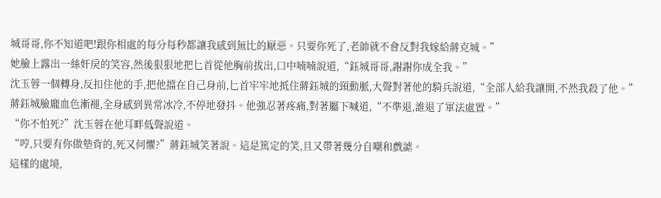城哥哥,你不知道吧!跟你相處的每分每秒都讓我感到無比的厭惡。只要你死了,老帥就不會反對我嫁給蔣克城。”
她臉上露出一絲奸戾的笑容,然後狠狠地把匕首從他胸前拔出,口中喃喃說道,“鈺城哥哥,謝謝你成全我。”
沈玉蓉一個轉身,反扣住他的手,把他擋在自己身前,匕首牢牢地抵住蔣鈺城的頸動脈,大聲對著他的騎兵說道,“全部人給我讓開,不然我殺了他。”
蔣鈺城臉龐血色漸褪,全身感到異常冰冷,不停地發抖。他強忍著疼痛,對著屬下喊道,“不準退,誰退了軍法處置。”
“你不怕死?”沈玉蓉在他耳畔低聲說道。
“哼,只要有你做墊背的,死又何懼?”蔣鈺城笑著說。這是篤定的笑,且又帶著幾分自嘲和戲謔。
這樣的處境,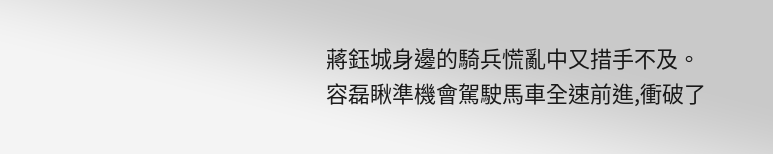蔣鈺城身邊的騎兵慌亂中又措手不及。
容磊瞅準機會駕駛馬車全速前進,衝破了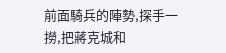前面騎兵的陣勢,探手一撈,把蔣克城和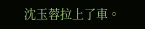沈玉蓉拉上了車。